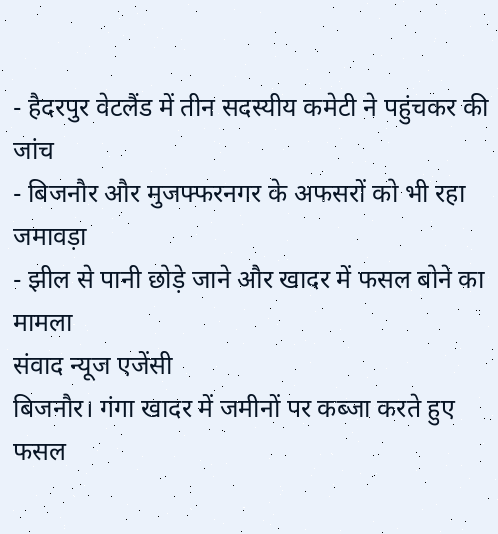- हैदरपुर वेटलैंड में तीन सदस्यीय कमेटी ने पहुंचकर की जांच
- बिजनौर और मुजफ्फरनगर के अफसरों को भी रहा जमावड़ा
- झील से पानी छोड़े जाने और खादर में फसल बोने का मामला
संवाद न्यूज एजेंसी
बिजनौर। गंगा खादर में जमीनों पर कब्जा करते हुए फसल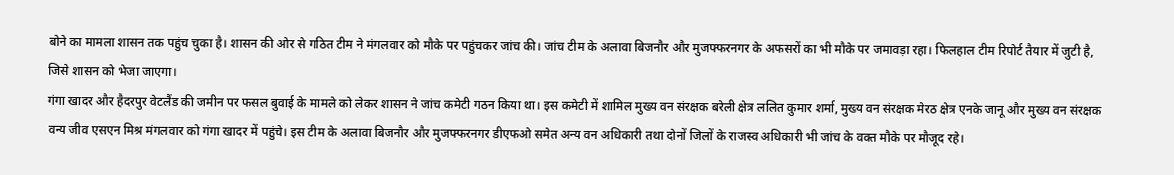बोने का मामला शासन तक पहुंच चुका है। शासन की ओर से गठित टीम ने मंगलवार को मौके पर पहुंचकर जांच की। जांच टीम के अलावा बिजनौर और मुजफ्फरनगर के अफसरों का भी मौके पर जमावड़ा रहा। फिलहाल टीम रिपोर्ट तैयार में जुटी है, जिसे शासन को भेजा जाएगा।
गंगा खादर और हैदरपुर वेटलैंड की जमीन पर फसल बुवाई के मामले को लेकर शासन ने जांच कमेटी गठन किया था। इस कमेटी में शामिल मुख्य वन संरक्षक बरेली क्षेत्र ललित कुमार शर्मा, मुख्य वन संरक्षक मेरठ क्षेत्र एनके जानू और मुख्य वन संरक्षक वन्य जीव एसएन मिश्र मंगलवार को गंगा खादर में पहुंचे। इस टीम के अलावा बिजनौर और मुजफ्फरनगर डीएफओ समेत अन्य वन अधिकारी तथा दोनों जिलों के राजस्व अधिकारी भी जांच के वक्त मौके पर मौजूद रहे।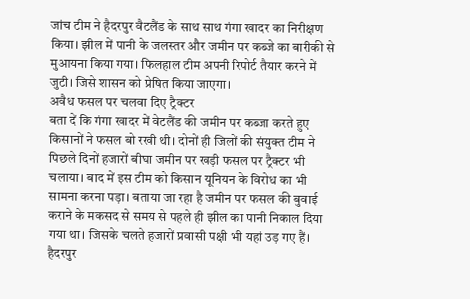जांच टीम ने हैदरपुर वैटलैंड के साथ साथ गंगा खादर का निरीक्षण किया। झील में पानी के जलस्तर और जमीन पर कब्जे का बारीकी से मुआयना किया गया। फिलहाल टीम अपनी रिपोर्ट तैयार करने में जुटी। जिसे शासन को प्रेषित किया जाएगा।
अवैध फसल पर चलवा दिए ट्रैक्टर
बता दें कि गंगा खादर में वेटलैंड की जमीन पर कब्जा करते हुए किसानों ने फसल बो रखी थी। दोनों ही जिलों की संयुक्त टीम ने पिछले दिनों हजारों बीघा जमीन पर खड़ी फसल पर ट्रैक्टर भी चलाया। बाद में इस टीम को किसान यूनियन के विरोध का भी सामना करना पड़ा। बताया जा रहा है जमीन पर फसल की बुवाई कराने के मकसद से समय से पहले ही झील का पानी निकाल दिया गया था। जिसके चलते हजारों प्रवासी पक्षी भी यहां उड़ गए हैं।
हैदरपुर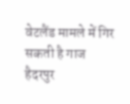वेटलैंड मामले में गिर सकती है गाज
हैदरपुर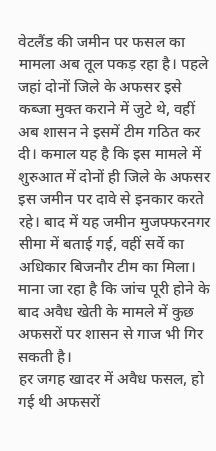वेटलैंड की जमीन पर फसल का मामला अब तूल पकड़ रहा है। पहले जहां दोनों जिले के अफसर इसे कब्जा मुक्त कराने में जुटे थे, वहीं अब शासन ने इसमें टीम गठित कर दी। कमाल यह है कि इस मामले में शुरुआत में दोनों ही जिले के अफसर इस जमीन पर दावे से इनकार करते रहे। बाद में यह जमीन मुजफ्फरनगर सीमा में बताई गई, वहीं सर्वे का अधिकार बिजनौर टीम का मिला। माना जा रहा है कि जांच पूरी होने के बाद अवैध खेती के मामले में कुछ अफसरों पर शासन से गाज भी गिर सकती है।
हर जगह खादर में अवैध फसल, हो गई थी अफसरों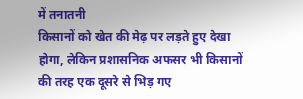में तनातनी
किसानों को खेत की मेढ़ पर लड़ते हुए देखा होगा, लेकिन प्रशासनिक अफसर भी किसानों की तरह एक दूसरे से भिड़ गए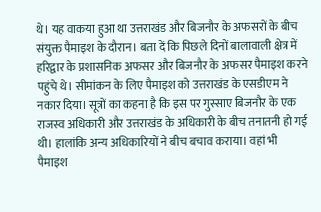थे। यह वाकया हुआ था उत्तराखंड और बिजनौर के अफसरों के बीच संयुक्त पैमाइश के दौरान। बता दें कि पिछले दिनों बालावाली क्षेत्र में हरिद्वार के प्रशासनिक अफसर और बिजनौर के अफसर पैमाइश करने पहुंचे थे। सीमांकन के लिए पैमाइश को उत्तराखंड के एसडीएम ने नकार दिया। सूत्रों का कहना है कि इस पर गुस्साए बिजनौर के एक राजस्व अधिकारी और उत्तराखंड के अधिकारी के बीच तनातनी हो गई थी। हालांकि अन्य अधिकारियों ने बीच बचाव कराया। वहां भी पैमाइश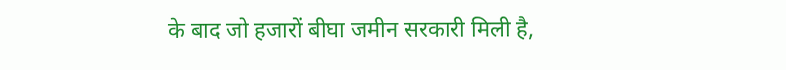के बाद जो हजारों बीघा जमीन सरकारी मिली है,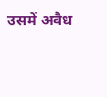उसमें अवैध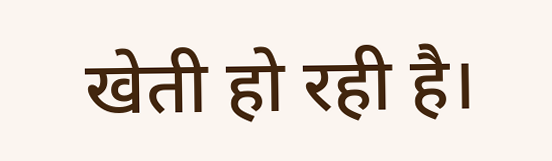खेती हो रही है।